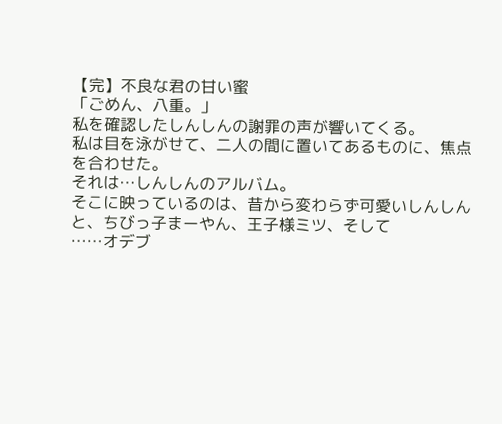【完】不良な君の甘い蜜
「ごめん、八重。」
私を確認したしんしんの謝罪の声が響いてくる。
私は目を泳がせて、二人の間に置いてあるものに、焦点を合わせた。
それは…しんしんのアルバム。
そこに映っているのは、昔から変わらず可愛いしんしんと、ちびっ子まーやん、王子様ミツ、そして
……オデブ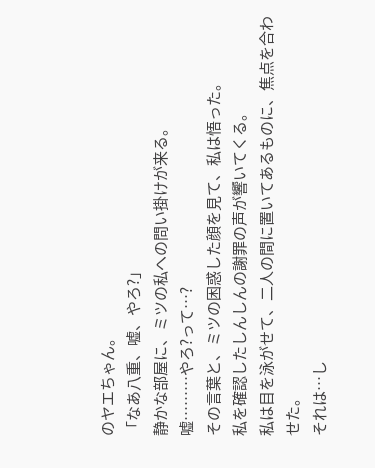のヤエちゃん。
「なあ八重、嘘、やろ?」
静かな部屋に、ミツの私への問い掛けが来る。
嘘………やろ?って…?
その言葉と、ミツの困惑した顔を見て、私は悟った。
私を確認したしんしんの謝罪の声が響いてくる。
私は目を泳がせて、二人の間に置いてあるものに、焦点を合わせた。
それは…し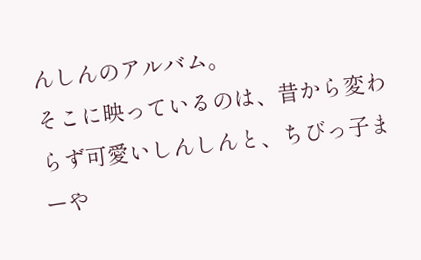んしんのアルバム。
そこに映っているのは、昔から変わらず可愛いしんしんと、ちびっ子まーや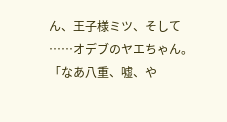ん、王子様ミツ、そして
……オデブのヤエちゃん。
「なあ八重、嘘、や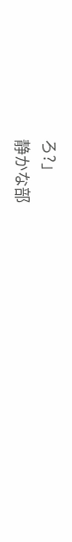ろ?」
静かな部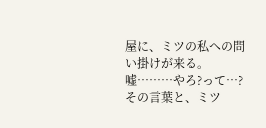屋に、ミツの私への問い掛けが来る。
嘘………やろ?って…?
その言葉と、ミツ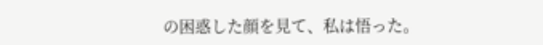の困惑した顔を見て、私は悟った。